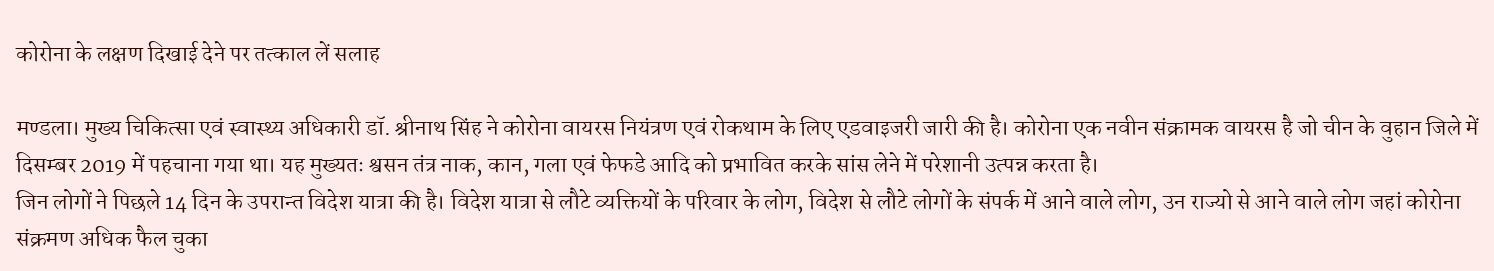कोरोना के लक्षण दिखाई देने पर तत्काल लें सलाह

मण्डला। मुख्य चिकित्सा एवं स्वास्थ्य अधिकारी डॉ. श्रीनाथ सिंह ने कोरोना वायरस नियंत्रण एवं रोकथाम के लिए एडवाइजरी जारी की है। कोरोना एक नवीन संक्रामक वायरस है जो चीन के वुहान जिले में दिसम्बर 2019 में पहचाना गया था। यह मुख्यतः श्वसन तंत्र नाक, कान, गला एवं फेफडे आदि को प्रभावित करके सांस लेने में परेशानी उत्पन्न करता है।
जिन लोगों ने पिछले 14 दिन के उपरान्त विदेश यात्रा की है। विदेश यात्रा से लौटे व्यक्तियों के परिवार के लोग, विदेश से लौटे लोगों के संपर्क में आने वाले लोग, उन राज्यो से आने वाले लोग जहां कोरोना संक्रमण अधिक फैल चुका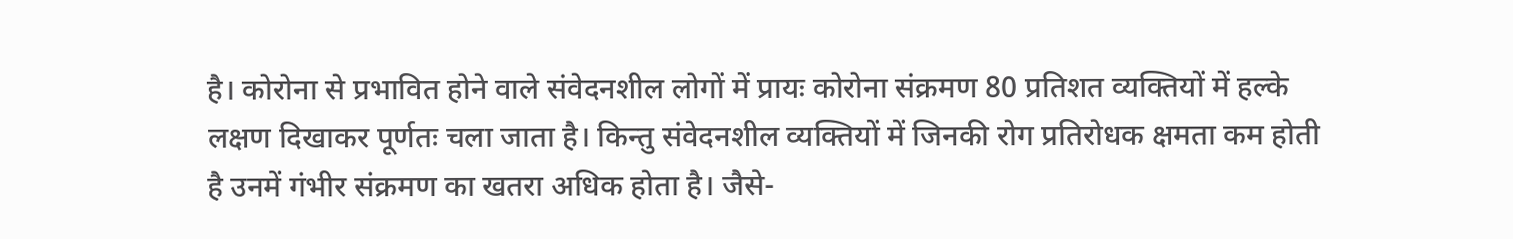है। कोरोना से प्रभावित होने वाले संवेदनशील लोगों में प्रायः कोरोना संक्रमण 80 प्रतिशत व्यक्तियों में हल्के लक्षण दिखाकर पूर्णतः चला जाता है। किन्तु संवेदनशील व्यक्तियों में जिनकी रोग प्रतिरोधक क्षमता कम होती है उनमें गंभीर संक्रमण का खतरा अधिक होता है। जैसे-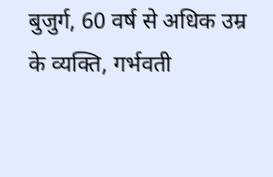बुजुर्ग, 60 वर्ष से अधिक उम्र के व्यक्ति, गर्भवती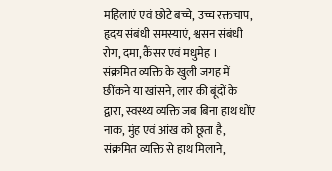महिलाएं एवं छोटे बच्चे, उच्च रक्तचाप, हृदय संबंधी समस्याएं, श्वसन संबंधी रोग, दमा, कैंसर एवं मधुमेह ।
संक्रमित व्यक्ति के खुली जगह में छींकने या खांसने, लार की बूंदों के द्वारा, स्वस्थ्य व्यक्ति जब बिना हाथ धोंए नाक, मुंह एवं आंख को छूता है, संक्रमित व्यक्ति से हाथ मिलाने,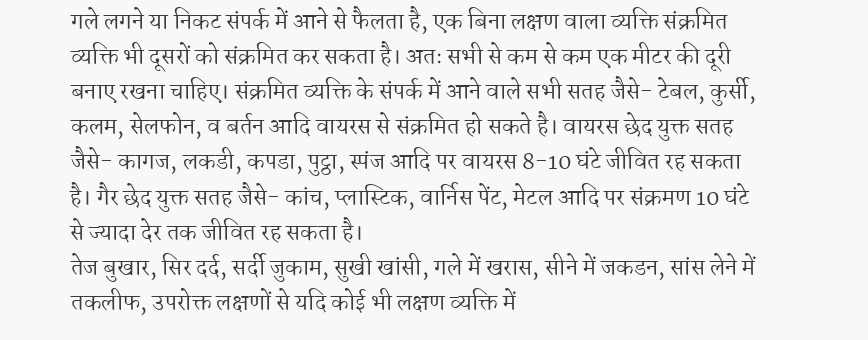गले लगने या निकट संपर्क में आने से फैलता है, एक बिना लक्षण वाला व्यक्ति संक्रमित व्यक्ति भी दूसरों को संक्रमित कर सकता है। अतः सभी से कम से कम एक मीटर की दूरी बनाए रखना चाहिए। संक्रमित व्यक्ति के संपर्क में आने वाले सभी सतह जैसे- टेबल, कुर्सी, कलम, सेलफोन, व बर्तन आदि वायरस से संक्रमित हो सकते है। वायरस छेद युक्त सतह जैसे- कागज, लकडी, कपडा, पुट्ठा, स्पंज आदि पर वायरस 8-10 घंटे जीवित रह सकता है। गैर छेद युक्त सतह जैसे- कांच, प्लास्टिक, वार्निस पेंट, मेटल आदि पर संक्रमण 10 घंटे से ज्यादा देर तक जीवित रह सकता है।
तेज बुखार, सिर दर्द, सर्दी जुकाम, सुखी खांसी, गले में खरास, सीने में जकडन, सांस लेने में तकलीफ, उपरोक्त लक्षणों से यदि कोई भी लक्षण व्यक्ति में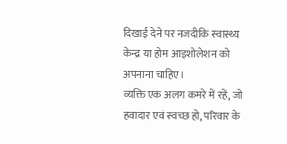दिखाई देने पर नजदीकि स्वास्थ्य केन्द्र या होम आइशोलेशन को अपनाना चाहिए।
व्यक्ति एक अलग कमरे में रहें, जो हवादार एवं स्वच्छ हो, परिवार के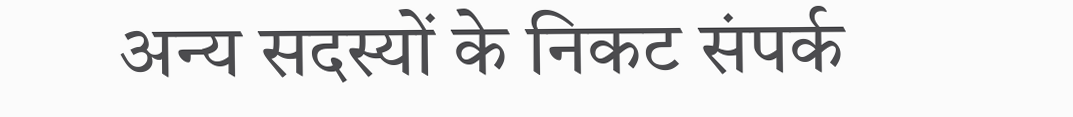अन्य सदस्यों के निकट संपर्क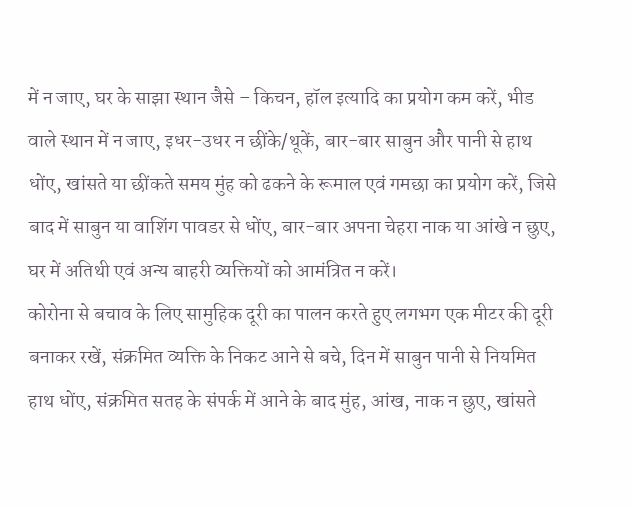में न जाए, घर के साझा स्थान जैसे – किचन, हॉल इत्यादि का प्रयोग कम करें, भीड वाले स्थान में न जाए, इधर-उधर न छींके/थूकें, बार-बार साबुन और पानी से हाथ धोंए, खांसते या छींकते समय मुंह को ढकने के रूमाल एवं गमछा का प्रयोग करें, जिसे बाद में साबुन या वाशिंग पावडर से धोंए, बार-बार अपना चेहरा नाक या आंखे न छुए, घर में अतिथी एवं अन्य बाहरी व्यक्तियों को आमंत्रित न करें।
कोरोना से बचाव के लिए सामुहिक दूरी का पालन करते हुए लगभग एक मीटर की दूरी बनाकर रखें, संक्रमित व्यक्ति के निकट आने से बचे, दिन में साबुन पानी से नियमित हाथ धोंए, संक्रमित सतह के संपर्क में आने के बाद मुंह, आंख, नाक न छुए, खांसते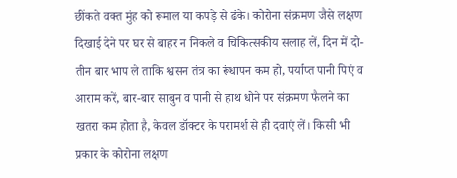छींकते वक्त मुंह को रूमाल या कपड़े से ढंके। कोरोना संक्रमण जैसे लक्षण दिखाई देने पर घर से बाहर न निकले व चिकित्सकीय सलाह लें, दिन में दो-तीन बार भाप ले ताकि श्वसन तंत्र का रूंधापन कम हो, पर्याप्त पानी पिएं व आराम करें, बार-बार साबुन व पानी से हाथ धोने पर संक्रमण फैलने का खतरा कम होता है, केवल डॉक्टर के परामर्श से ही दवाएं लें। किसी भी प्रकार के कोरोना लक्षण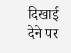दिखाई देने पर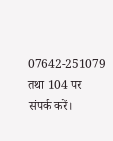07642-251079 तथा 104 पर संपर्क करें।